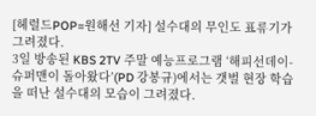[헤럴드POP=원해선 기자] 설수대의 무인도 표류기가 그려졌다.
3일 방송된 KBS 2TV 주말 예능프로그램 ‘해피선데이-슈퍼맨이 돌아왔다’(PD 강봉규)에서는 갯벌 현장 학습을 떠난 설수대의 모습이 그려졌다.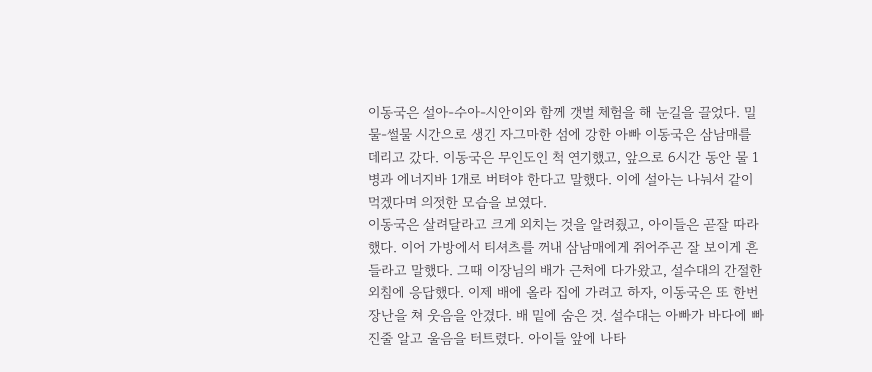이동국은 설아-수아-시안이와 함께 갯벌 체험을 해 눈길을 끌었다. 밀물-썰물 시간으로 생긴 자그마한 섬에 강한 아빠 이동국은 삼남매를 데리고 갔다. 이동국은 무인도인 척 연기했고, 앞으로 6시간 동안 물 1병과 에너지바 1개로 버텨야 한다고 말했다. 이에 설아는 나눠서 같이 먹겠다며 의젓한 모습을 보였다.
이동국은 살려달라고 크게 외치는 것을 알려줬고, 아이들은 곧잘 따라 했다. 이어 가방에서 티셔츠를 꺼내 삼남매에게 쥐어주곤 잘 보이게 흔들라고 말했다. 그때 이장님의 배가 근처에 다가왔고, 설수대의 간절한 외침에 응답했다. 이제 배에 올라 집에 가려고 하자, 이동국은 또 한번 장난을 쳐 웃음을 안겼다. 배 밑에 숨은 것. 설수대는 아빠가 바다에 빠진줄 알고 울음을 터트렸다. 아이들 앞에 나타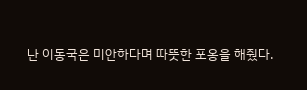난 이동국은 미안하다며 따뜻한 포옹을 해줬다.